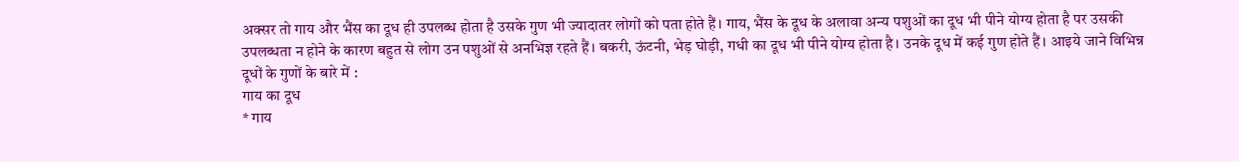अक्सर तो गाय और भैंस का दूध ही उपलब्ध होता है उसके गुण भी ज्यादातर लोगों को पता होते हैं। गाय, भैंस के दूध के अलावा अन्य पशुओं का दूध भी पीने योग्य होता है पर उसकी उपलब्धता न होने के कारण बहुत से लोग उन पशुओं से अनभिज्ञ रहते हैं। बकरी, ऊंटनी, भेड़ घोड़ी, गधी का दूध भी पीने योग्य होता है। उनके दूध में कई गुण होते हैं। आइये जाने विभिन्न दूधों के गुणों के बारे में :
गाय का दूध
* गाय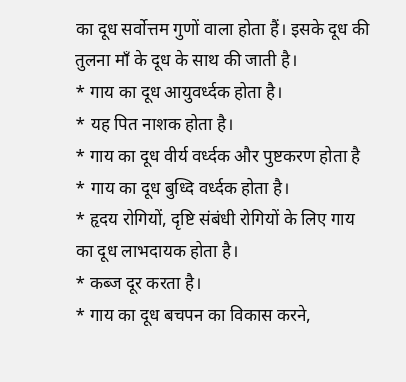का दूध सर्वोत्तम गुणों वाला होता हैं। इसके दूध की तुलना माँ के दूध के साथ की जाती है।
* गाय का दूध आयुवर्ध्दक होता है।
* यह पित नाशक होता है।
* गाय का दूध वीर्य वर्ध्दक और पुष्टकरण होता है
* गाय का दूध बुध्दि वर्ध्दक होता है।
* हृदय रोगियों, दृष्टि संबंधी रोगियों के लिए गाय का दूध लाभदायक होता है।
* कब्ज दूर करता है।
* गाय का दूध बचपन का विकास करने,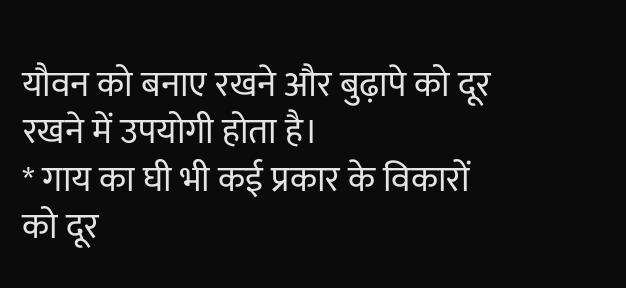यौवन को बनाए रखने और बुढ़ापे को दूर रखने में उपयोगी होता है।
* गाय का घी भी कई प्रकार के विकारों को दूर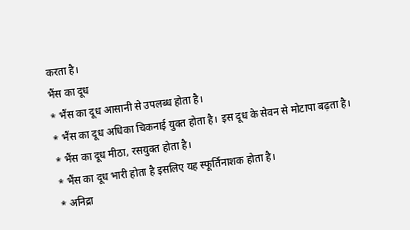करता है।
भैंस का दूध
* भैंस का दूध आसानी से उपलब्ध होता है।
* भैंस का दूध अधिका चिकनाई युक्त होता है। इस दूध के सेवन से मोटापा बढ़ता है।
* भैंस का दूध मीठा, रसयुक्त होता है।
* भैंस का दूध भारी होता है इसलिए यह स्फूर्तिनाशक होता है।
* अनिद्रा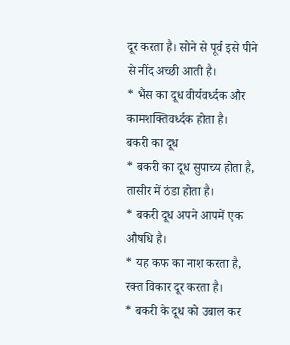दूर करता है। सोने से पूर्व इसे पीने से नींद अच्छी आती है।
* भैंस का दूध वीर्यवर्ध्दक और कामशक्तिवर्ध्दक होता है।
बकरी का दूध
* बकरी का दूध सुपाच्य होता है, तासीर में ठंडा होता है।
* बकरी दूध अपने आपमें एक औषधि है।
* यह कफ का नाश करता है, रक्त विकार दूर करता है।
* बकरी के दूध को उबाल कर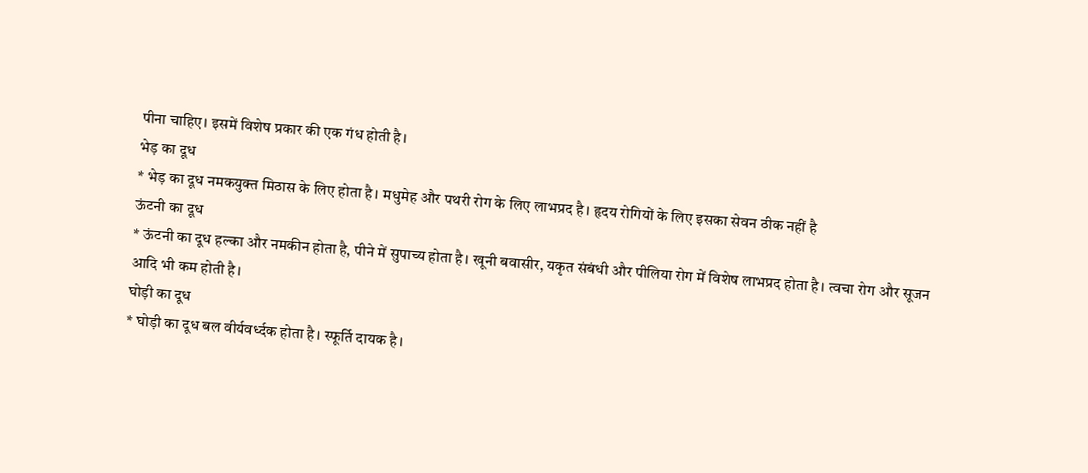पीना चाहिए। इसमें विशेष प्रकार की एक गंध होती है।
भेड़ का दूध
* भेड़ का दूध नमकयुक्त मिठास के लिए होता है। मधुमेह और पथरी रोग के लिए लाभप्रद है। हृदय रोगियों के लिए इसका सेवन ठीक नहीं है
ऊंटनी का दूध
* ऊंटनी का दूध हल्का और नमकीन होता है, पीने में सुपाच्य होता है। खूनी बवासीर, यकृत संबंधी और पीलिया रोग में विशेष लाभप्रद होता है। त्वचा रोग और सूजन आदि भी कम होती है।
घोड़ी का दूध
* घोड़ी का दूध बल वीर्यवर्ध्दक होता है। स्फूर्ति दायक है।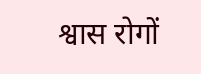श्वास रोगों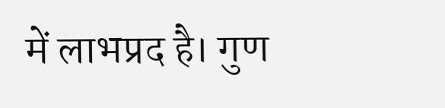में लाभप्रद है। गुण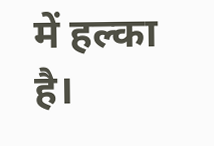में हल्का है।